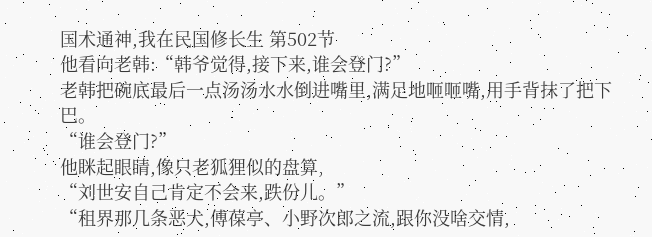国术通神,我在民国修长生 第502节
他看向老韩:“韩爷觉得,接下来,谁会登门?”
老韩把碗底最后一点汤汤水水倒进嘴里,满足地咂咂嘴,用手背抹了把下巴。
“谁会登门?”
他眯起眼睛,像只老狐狸似的盘算,
“刘世安自己肯定不会来,跌份儿。”
“租界那几条恶犬,傅葆亭、小野次郎之流,跟你没啥交情,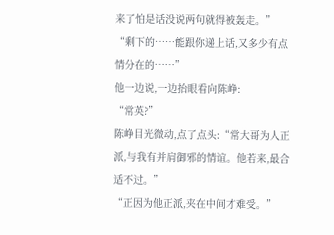来了怕是话没说两句就得被轰走。”
“剩下的……能跟你递上话,又多少有点情分在的……”
他一边说,一边抬眼看向陈峥:
“常英?”
陈峥目光微动,点了点头:“常大哥为人正派,与我有并肩御邪的情谊。他若来,最合适不过。”
“正因为他正派,夹在中间才难受。”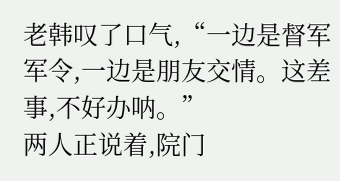老韩叹了口气,“一边是督军军令,一边是朋友交情。这差事,不好办呐。”
两人正说着,院门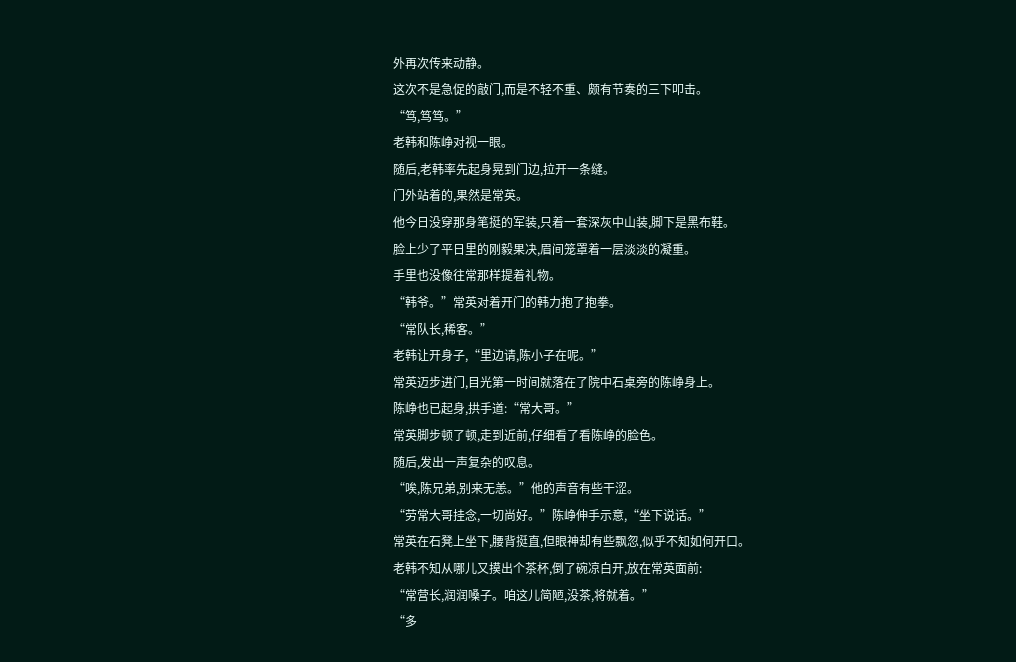外再次传来动静。
这次不是急促的敲门,而是不轻不重、颇有节奏的三下叩击。
“笃,笃笃。”
老韩和陈峥对视一眼。
随后,老韩率先起身晃到门边,拉开一条缝。
门外站着的,果然是常英。
他今日没穿那身笔挺的军装,只着一套深灰中山装,脚下是黑布鞋。
脸上少了平日里的刚毅果决,眉间笼罩着一层淡淡的凝重。
手里也没像往常那样提着礼物。
“韩爷。”常英对着开门的韩力抱了抱拳。
“常队长,稀客。”
老韩让开身子,“里边请,陈小子在呢。”
常英迈步进门,目光第一时间就落在了院中石桌旁的陈峥身上。
陈峥也已起身,拱手道:“常大哥。”
常英脚步顿了顿,走到近前,仔细看了看陈峥的脸色。
随后,发出一声复杂的叹息。
“唉,陈兄弟,别来无恙。”他的声音有些干涩。
“劳常大哥挂念,一切尚好。”陈峥伸手示意,“坐下说话。”
常英在石凳上坐下,腰背挺直,但眼神却有些飘忽,似乎不知如何开口。
老韩不知从哪儿又摸出个茶杯,倒了碗凉白开,放在常英面前:
“常营长,润润嗓子。咱这儿简陋,没茶,将就着。”
“多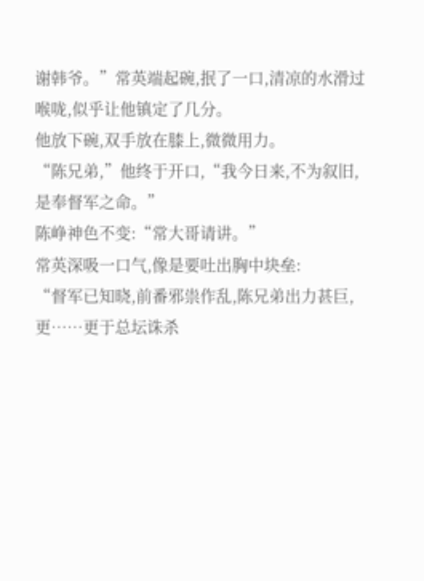谢韩爷。”常英端起碗,抿了一口,清凉的水滑过喉咙,似乎让他镇定了几分。
他放下碗,双手放在膝上,微微用力。
“陈兄弟,”他终于开口,“我今日来,不为叙旧,是奉督军之命。”
陈峥神色不变:“常大哥请讲。”
常英深吸一口气,像是要吐出胸中块垒:
“督军已知晓,前番邪祟作乱,陈兄弟出力甚巨,更……更于总坛诛杀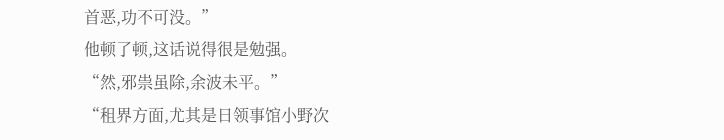首恶,功不可没。”
他顿了顿,这话说得很是勉强。
“然,邪祟虽除,余波未平。”
“租界方面,尤其是日领事馆小野次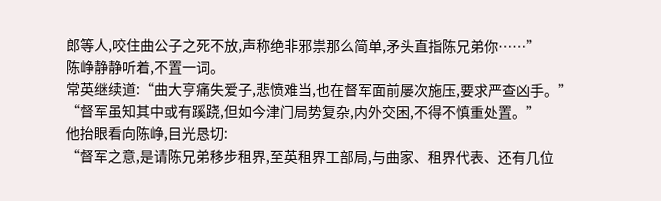郎等人,咬住曲公子之死不放,声称绝非邪祟那么简单,矛头直指陈兄弟你……”
陈峥静静听着,不置一词。
常英继续道:“曲大亨痛失爱子,悲愤难当,也在督军面前屡次施压,要求严查凶手。”
“督军虽知其中或有蹊跷,但如今津门局势复杂,内外交困,不得不慎重处置。”
他抬眼看向陈峥,目光恳切:
“督军之意,是请陈兄弟移步租界,至英租界工部局,与曲家、租界代表、还有几位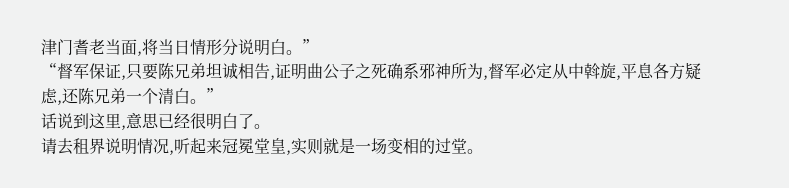津门耆老当面,将当日情形分说明白。”
“督军保证,只要陈兄弟坦诚相告,证明曲公子之死确系邪神所为,督军必定从中斡旋,平息各方疑虑,还陈兄弟一个清白。”
话说到这里,意思已经很明白了。
请去租界说明情况,听起来冠冕堂皇,实则就是一场变相的过堂。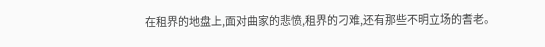在租界的地盘上,面对曲家的悲愤,租界的刁难,还有那些不明立场的耆老。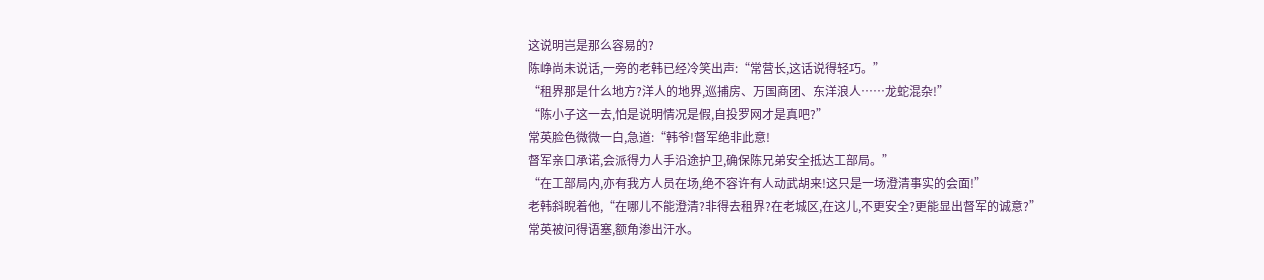这说明岂是那么容易的?
陈峥尚未说话,一旁的老韩已经冷笑出声:“常营长,这话说得轻巧。”
“租界那是什么地方?洋人的地界,巡捕房、万国商团、东洋浪人……龙蛇混杂!”
“陈小子这一去,怕是说明情况是假,自投罗网才是真吧?”
常英脸色微微一白,急道:“韩爷!督军绝非此意!
督军亲口承诺,会派得力人手沿途护卫,确保陈兄弟安全抵达工部局。”
“在工部局内,亦有我方人员在场,绝不容许有人动武胡来!这只是一场澄清事实的会面!”
老韩斜睨着他,“在哪儿不能澄清?非得去租界?在老城区,在这儿,不更安全?更能显出督军的诚意?”
常英被问得语塞,额角渗出汗水。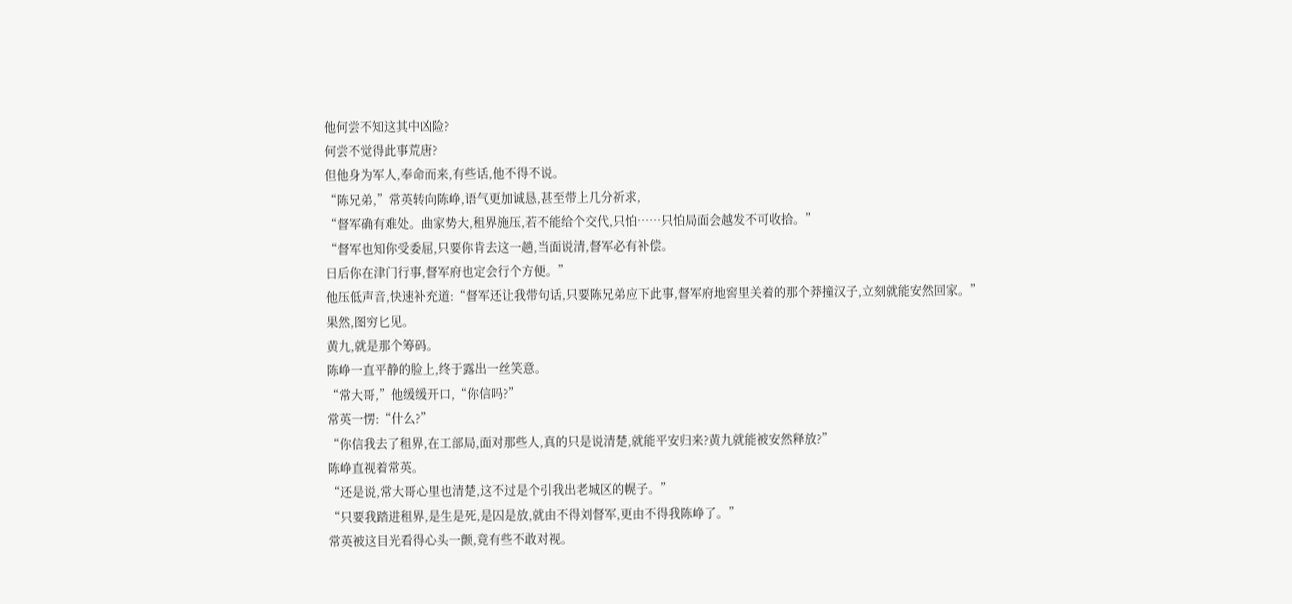他何尝不知这其中凶险?
何尝不觉得此事荒唐?
但他身为军人,奉命而来,有些话,他不得不说。
“陈兄弟,”常英转向陈峥,语气更加诚恳,甚至带上几分祈求,
“督军确有难处。曲家势大,租界施压,若不能给个交代,只怕……只怕局面会越发不可收拾。”
“督军也知你受委屈,只要你肯去这一趟,当面说清,督军必有补偿。
日后你在津门行事,督军府也定会行个方便。”
他压低声音,快速补充道:“督军还让我带句话,只要陈兄弟应下此事,督军府地窖里关着的那个莽撞汉子,立刻就能安然回家。”
果然,图穷匕见。
黄九,就是那个筹码。
陈峥一直平静的脸上,终于露出一丝笑意。
“常大哥,”他缓缓开口,“你信吗?”
常英一愣:“什么?”
“你信我去了租界,在工部局,面对那些人,真的只是说清楚,就能平安归来?黄九就能被安然释放?”
陈峥直视着常英。
“还是说,常大哥心里也清楚,这不过是个引我出老城区的幌子。”
“只要我踏进租界,是生是死,是囚是放,就由不得刘督军,更由不得我陈峥了。”
常英被这目光看得心头一颤,竟有些不敢对视。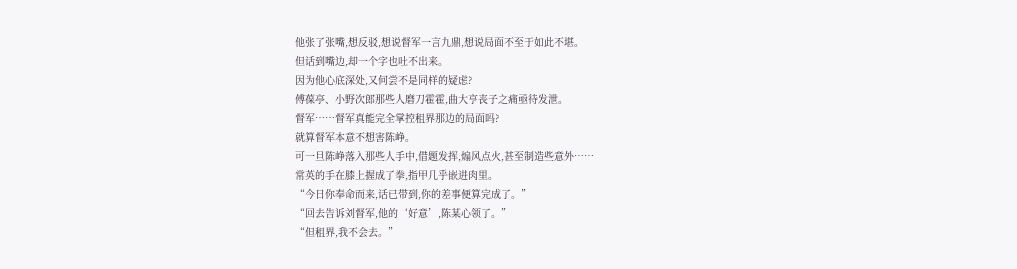他张了张嘴,想反驳,想说督军一言九鼎,想说局面不至于如此不堪。
但话到嘴边,却一个字也吐不出来。
因为他心底深处,又何尝不是同样的疑虑?
傅葆亭、小野次郎那些人磨刀霍霍,曲大亨丧子之痛亟待发泄。
督军……督军真能完全掌控租界那边的局面吗?
就算督军本意不想害陈峥。
可一旦陈峥落入那些人手中,借题发挥,煽风点火,甚至制造些意外……
常英的手在膝上握成了拳,指甲几乎嵌进肉里。
“今日你奉命而来,话已带到,你的差事便算完成了。”
“回去告诉刘督军,他的‘好意’,陈某心领了。”
“但租界,我不会去。”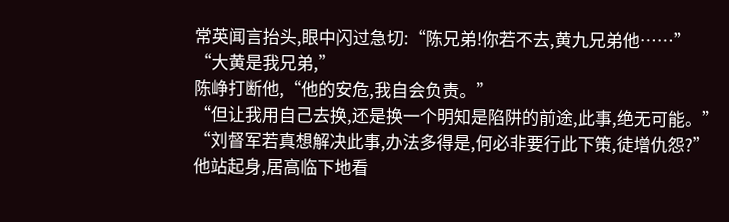常英闻言抬头,眼中闪过急切:“陈兄弟!你若不去,黄九兄弟他……”
“大黄是我兄弟,”
陈峥打断他,“他的安危,我自会负责。”
“但让我用自己去换,还是换一个明知是陷阱的前途,此事,绝无可能。”
“刘督军若真想解决此事,办法多得是,何必非要行此下策,徒增仇怨?”
他站起身,居高临下地看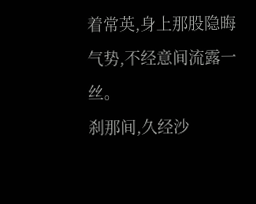着常英,身上那股隐晦气势,不经意间流露一丝。
刹那间,久经沙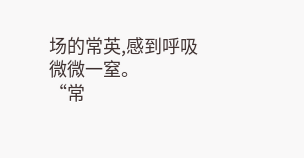场的常英,感到呼吸微微一窒。
“常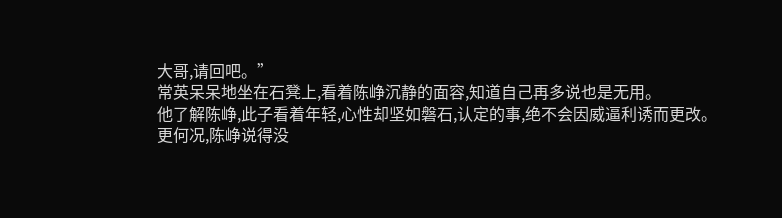大哥,请回吧。”
常英呆呆地坐在石凳上,看着陈峥沉静的面容,知道自己再多说也是无用。
他了解陈峥,此子看着年轻,心性却坚如磐石,认定的事,绝不会因威逼利诱而更改。
更何况,陈峥说得没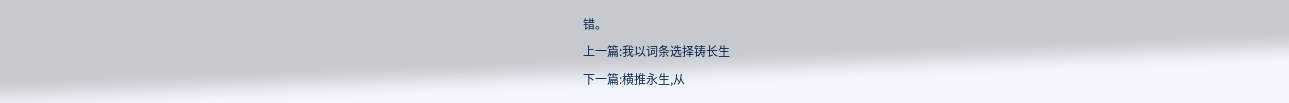错。
上一篇:我以词条选择铸长生
下一篇:横推永生,从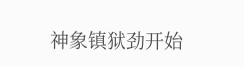神象镇狱劲开始